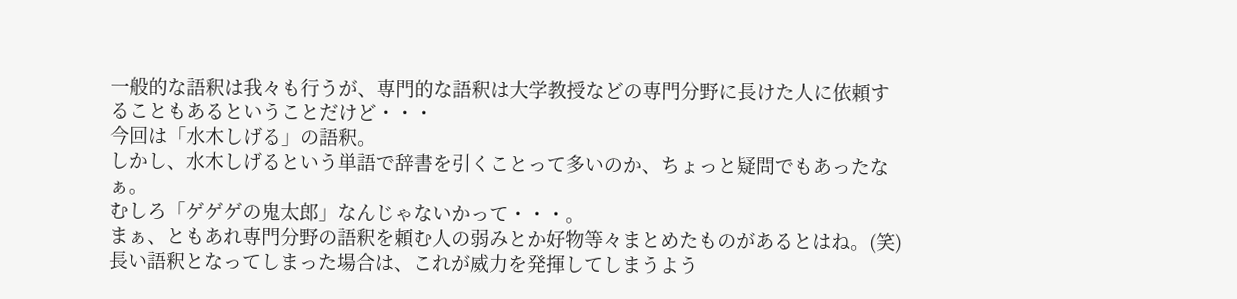一般的な語釈は我々も行うが、専門的な語釈は大学教授などの専門分野に長けた人に依頼することもあるということだけど・・・
今回は「水木しげる」の語釈。
しかし、水木しげるという単語で辞書を引くことって多いのか、ちょっと疑問でもあったなぁ。
むしろ「ゲゲゲの鬼太郎」なんじゃないかって・・・。
まぁ、ともあれ専門分野の語釈を頼む人の弱みとか好物等々まとめたものがあるとはね。(笑)
長い語釈となってしまった場合は、これが威力を発揮してしまうよう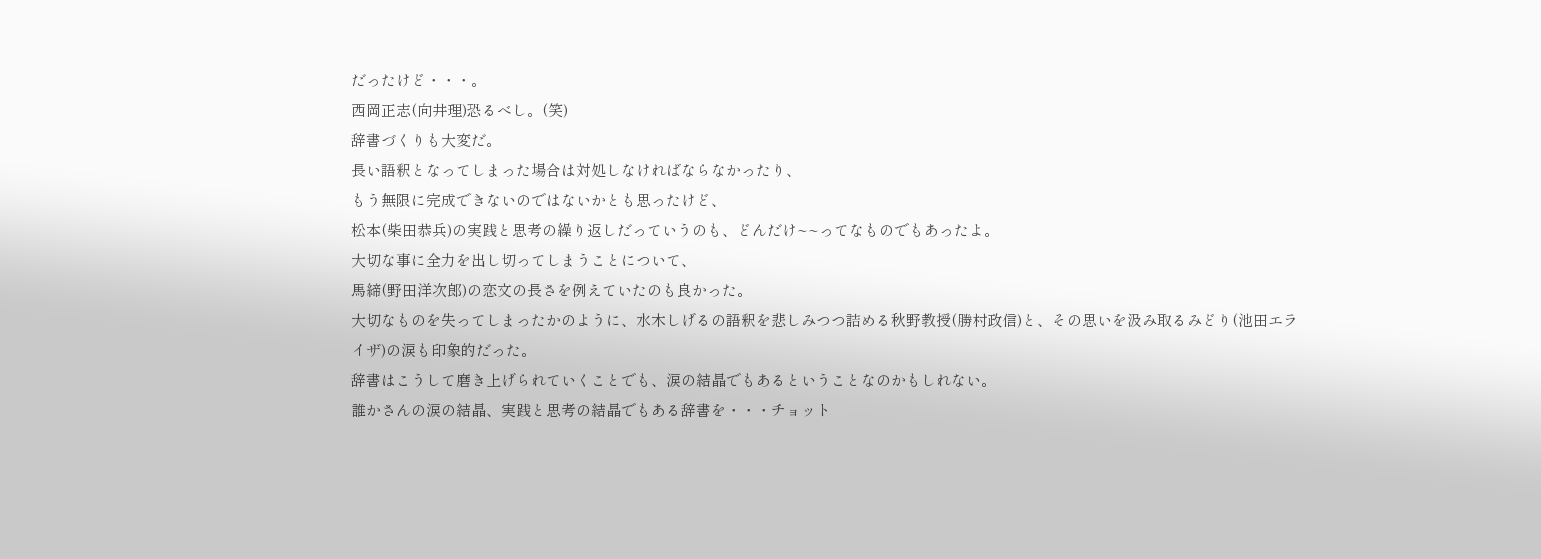だったけど・・・。
西岡正志(向井理)恐るべし。(笑)
辞書づくりも大変だ。
長い語釈となってしまった場合は対処しなければならなかったり、
もう無限に完成できないのではないかとも思ったけど、
松本(柴田恭兵)の実践と思考の繰り返しだっていうのも、どんだけ~~ってなものでもあったよ。
大切な事に全力を出し切ってしまうことについて、
馬締(野田洋次郎)の恋文の長さを例えていたのも良かった。
大切なものを失ってしまったかのように、水木しげるの語釈を悲しみつつ詰める秋野教授(勝村政信)と、その思いを汲み取るみどり(池田エライザ)の涙も印象的だった。
辞書はこうして磨き上げられていくことでも、涙の結晶でもあるということなのかもしれない。
誰かさんの涙の結晶、実践と思考の結晶でもある辞書を・・・チョット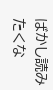ばかし読みたくな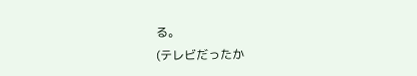る。
(テレビだったか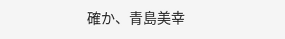確か、青島美幸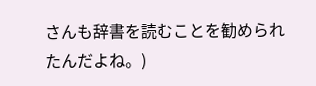さんも辞書を読むことを勧められたんだよね。)